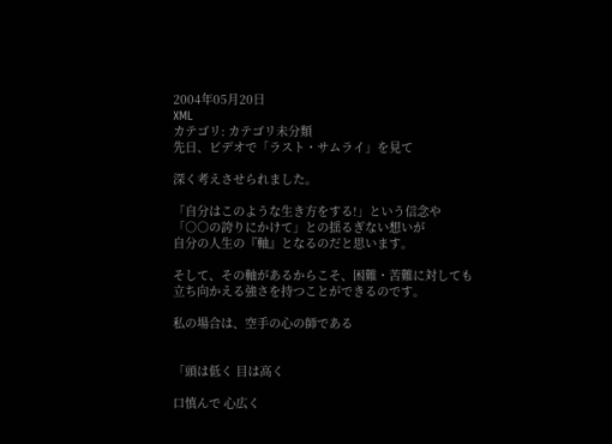2004年05月20日
XML
カテゴリ: カテゴリ未分類
先日、ビデオで「ラスト・サムライ」を見て

深く考えさせられました。

「自分はこのような生き方をする!」という信念や
「○○の誇りにかけて」との揺るぎない想いが
自分の人生の『軸』となるのだと思います。

そして、その軸があるからこそ、困難・苦難に対しても
立ち向かえる強さを持つことができるのです。

私の場合は、空手の心の師である


「頭は低く 目は高く

口慎んで 心広く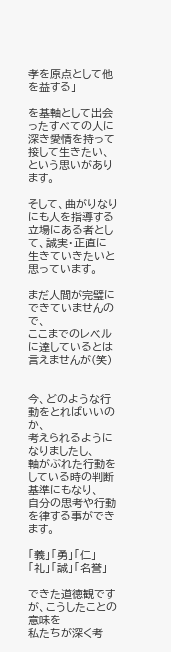孝を原点として他を益する」

を基軸として出会ったすべての人に
深き愛情を持って接して生きたい、
という思いがあります。

そして、曲がりなりにも人を指導する
立場にある者として、誠実・正直に
生きていきたいと思っています。

まだ人間が完璧にできていませんので、
ここまでのレベルに達しているとは言えませんが(笑)


今、どのような行動をとればいいのか、
考えられるようになりましたし、
軸がぶれた行動をしている時の判断基準にもなり、
自分の思考や行動を律する事ができます。

「義」「勇」「仁」「礼」「誠」「名誉」

できた道徳観ですが、こうしたことの意味を
私たちが深く考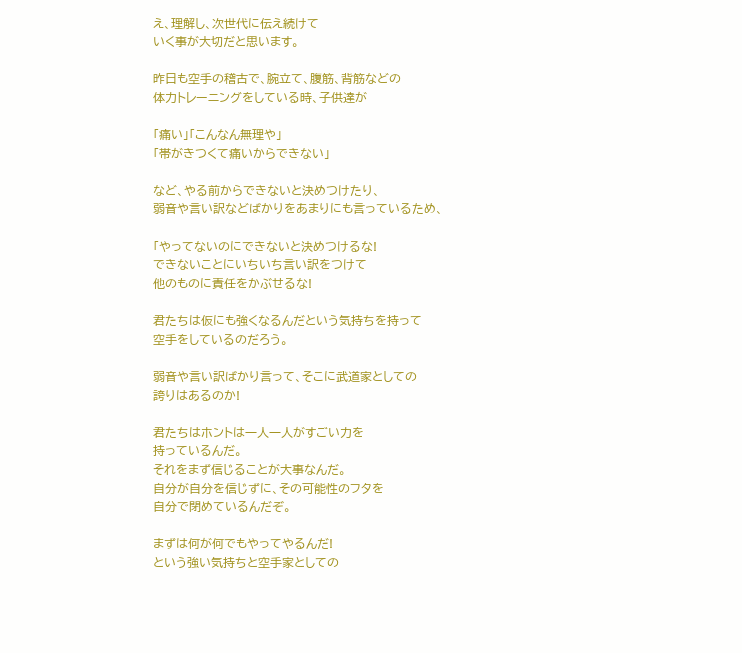え、理解し、次世代に伝え続けて
いく事が大切だと思います。

昨日も空手の稽古で、腕立て、腹筋、背筋などの
体力トレーニングをしている時、子供達が

「痛い」「こんなん無理や」
「帯がきつくて痛いからできない」

など、やる前からできないと決めつけたり、
弱音や言い訳などばかりをあまりにも言っているため、

「やってないのにできないと決めつけるな!
できないことにいちいち言い訳をつけて
他のものに責任をかぶせるな!

君たちは仮にも強くなるんだという気持ちを持って
空手をしているのだろう。

弱音や言い訳ばかり言って、そこに武道家としての
誇りはあるのか!

君たちはホントは一人一人がすごい力を
持っているんだ。
それをまず信じることが大事なんだ。
自分が自分を信じずに、その可能性のフタを
自分で閉めているんだぞ。

まずは何が何でもやってやるんだ!
という強い気持ちと空手家としての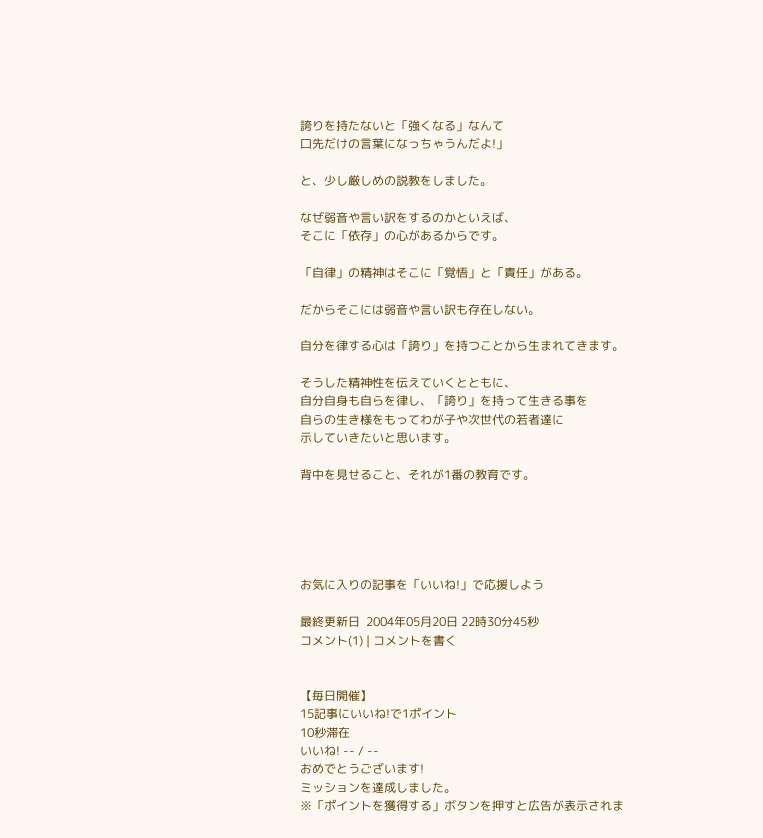誇りを持たないと「強くなる」なんて
口先だけの言葉になっちゃうんだよ!」

と、少し厳しめの説教をしました。

なぜ弱音や言い訳をするのかといえば、
そこに「依存」の心があるからです。

「自律」の精神はそこに「覚悟」と「責任」がある。

だからそこには弱音や言い訳も存在しない。

自分を律する心は「誇り」を持つことから生まれてきます。

そうした精神性を伝えていくとともに、
自分自身も自らを律し、「誇り」を持って生きる事を
自らの生き様をもってわが子や次世代の若者達に
示していきたいと思います。

背中を見せること、それが1番の教育です。





お気に入りの記事を「いいね!」で応援しよう

最終更新日  2004年05月20日 22時30分45秒
コメント(1) | コメントを書く


【毎日開催】
15記事にいいね!で1ポイント
10秒滞在
いいね! -- / --
おめでとうございます!
ミッションを達成しました。
※「ポイントを獲得する」ボタンを押すと広告が表示されま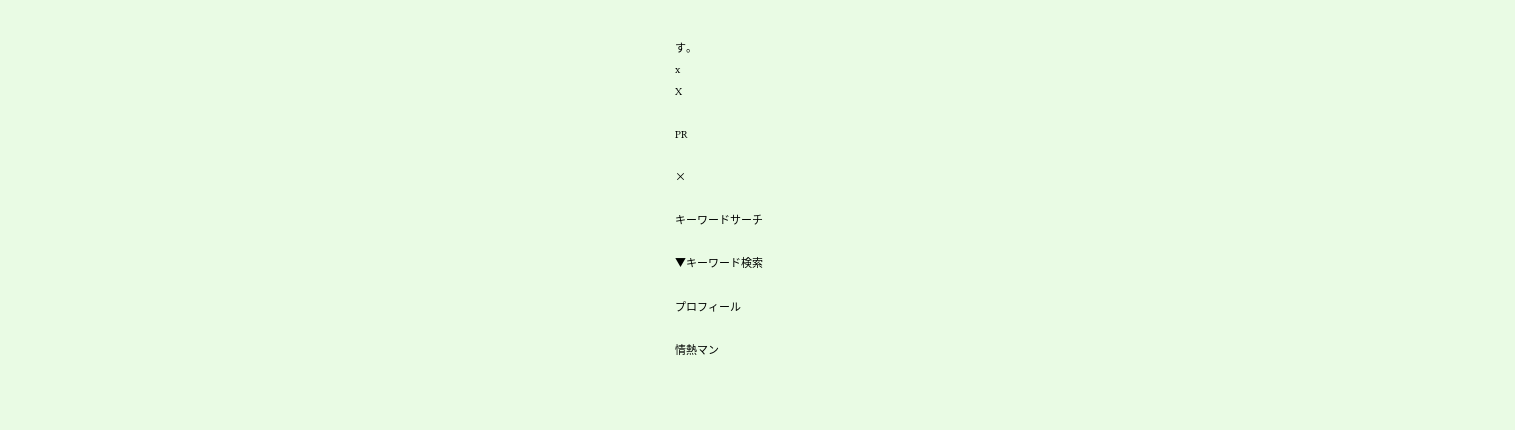す。
x
X

PR

×

キーワードサーチ

▼キーワード検索

プロフィール

情熱マン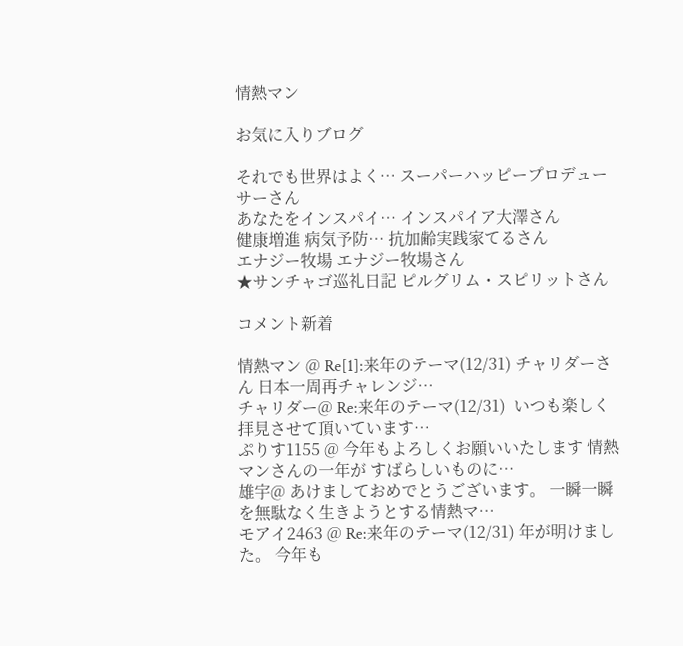情熱マン

お気に入りブログ

それでも世界はよく… スーパーハッピープロデューサーさん
あなたをインスパイ… インスパイア大澤さん
健康増進 病気予防… 抗加齢実践家てるさん
エナジー牧場 エナジー牧場さん
★サンチャゴ巡礼日記 ピルグリム・スピリットさん

コメント新着

情熱マン @ Re[1]:来年のテーマ(12/31) チャリダーさん 日本一周再チャレンジ…
チャリダー@ Re:来年のテーマ(12/31)  いつも楽しく拝見させて頂いています…
ぷりす1155 @ 今年もよろしくお願いいたします 情熱マンさんの一年が すばらしいものに…
雄宇@ あけましておめでとうございます。 一瞬一瞬を無駄なく生きようとする情熱マ…
モアイ2463 @ Re:来年のテーマ(12/31) 年が明けました。 今年も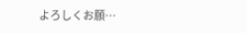よろしくお願…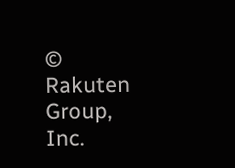© Rakuten Group, Inc.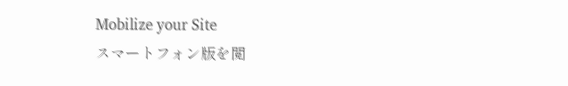Mobilize your Site
スマートフォン版を閲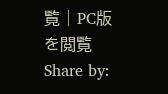覧 | PC版を閲覧
Share by: